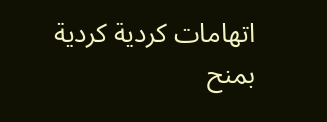اتهامات كردية كردية بمنح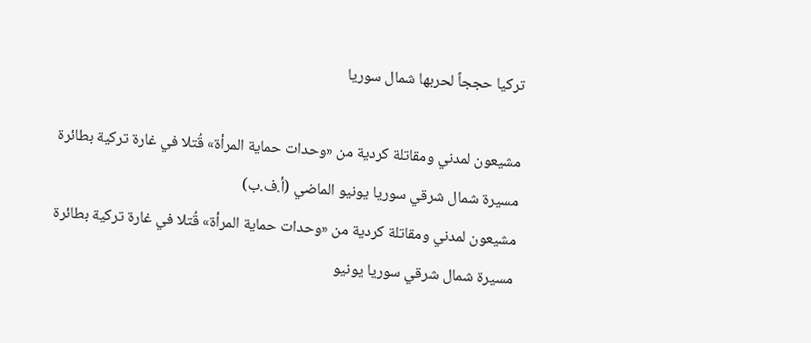تركيا حججاً لحربها شمال سوريا

مشيعون لمدني ومقاتلة كردية من «وحدات حماية المرأة» قُتلا في غارة تركية بطائرة مسيرة شمال شرقي سوريا يونيو الماضي (أ.ف.ب)
مشيعون لمدني ومقاتلة كردية من «وحدات حماية المرأة» قُتلا في غارة تركية بطائرة مسيرة شمال شرقي سوريا يونيو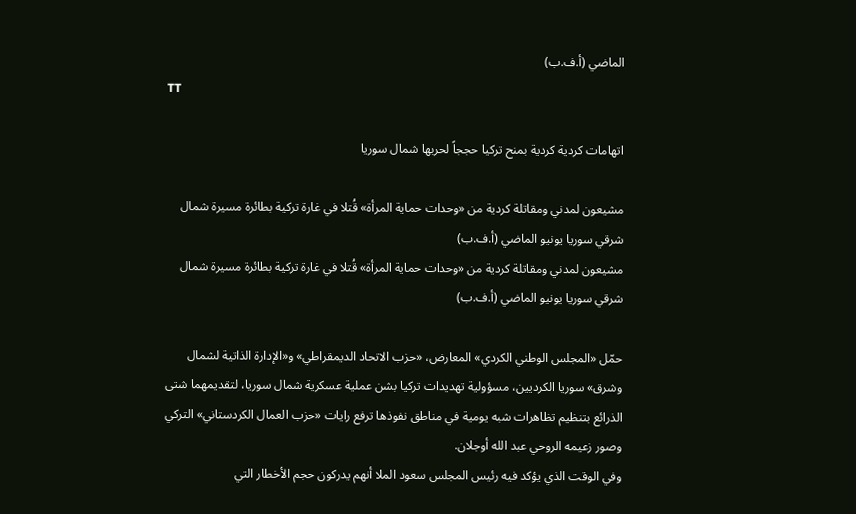الماضي (أ.ف.ب)
TT

اتهامات كردية كردية بمنح تركيا حججاً لحربها شمال سوريا

مشيعون لمدني ومقاتلة كردية من «وحدات حماية المرأة» قُتلا في غارة تركية بطائرة مسيرة شمال شرقي سوريا يونيو الماضي (أ.ف.ب)
مشيعون لمدني ومقاتلة كردية من «وحدات حماية المرأة» قُتلا في غارة تركية بطائرة مسيرة شمال شرقي سوريا يونيو الماضي (أ.ف.ب)

حمّل «المجلس الوطني الكردي» المعارض، «حزب الاتحاد الديمقراطي» و«الإدارة الذاتية لشمال وشرق» سوريا الكرديين، مسؤولية تهديدات تركيا بشن عملية عسكرية شمال سوريا، لتقديمهما شتى الذرائع بتنظيم تظاهرات شبه يومية في مناطق نفوذها ترفع رايات «حزب العمال الكردستاني» التركي وصور زعيمه الروحي عبد الله أوجلان.
وفي الوقت الذي يؤكد فيه رئيس المجلس سعود الملا أنهم يدركون حجم الأخطار التي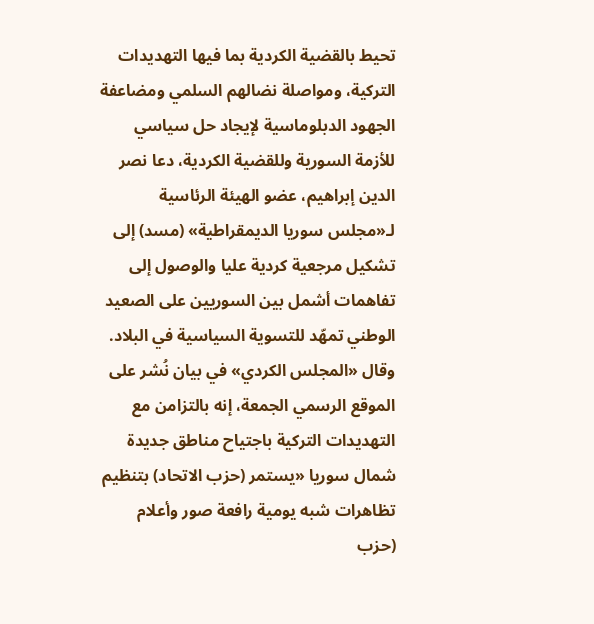تحيط بالقضية الكردية بما فيها التهديدات التركية، ومواصلة نضالهم السلمي ومضاعفة الجهود الدبلوماسية لإيجاد حل سياسي للأزمة السورية وللقضية الكردية، دعا نصر الدين إبراهيم، عضو الهيئة الرئاسية لـ«مجلس سوريا الديمقراطية» (مسد) إلى تشكيل مرجعية كردية عليا والوصول إلى تفاهمات أشمل بين السوريين على الصعيد الوطني تمهّد للتسوية السياسية في البلاد.
وقال «المجلس الكردي» في بيان نُشر على الموقع الرسمي الجمعة، إنه بالتزامن مع التهديدات التركية باجتياح مناطق جديدة شمال سوريا «يستمر (حزب الاتحاد) بتنظيم تظاهرات شبه يومية رافعة صور وأعلام (حزب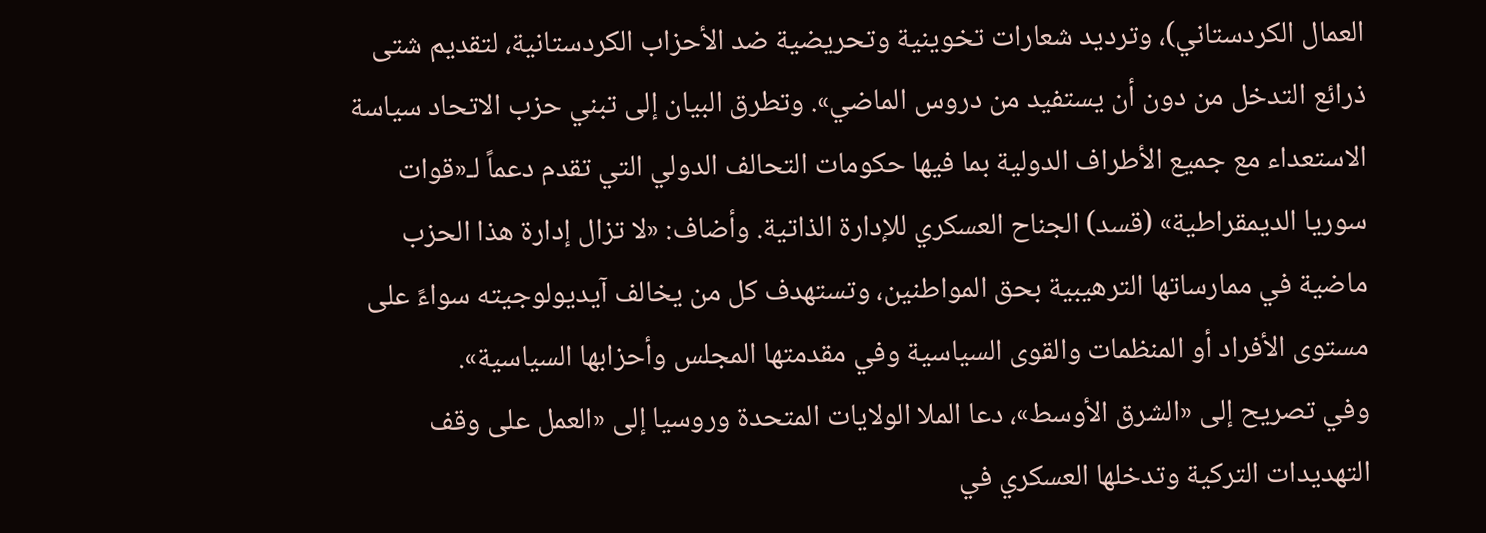العمال الكردستاني)، وترديد شعارات تخوينية وتحريضية ضد الأحزاب الكردستانية، لتقديم شتى ذرائع التدخل من دون أن يستفيد من دروس الماضي». وتطرق البيان إلى تبني حزب الاتحاد سياسة الاستعداء مع جميع الأطراف الدولية بما فيها حكومات التحالف الدولي التي تقدم دعماً لـ«قوات سوريا الديمقراطية» (قسد) الجناح العسكري للإدارة الذاتية. وأضاف: «لا تزال إدارة هذا الحزب ماضية في ممارساتها الترهيبية بحق المواطنين، وتستهدف كل من يخالف آيديولوجيته سواءً على مستوى الأفراد أو المنظمات والقوى السياسية وفي مقدمتها المجلس وأحزابها السياسية».
وفي تصريح إلى «الشرق الأوسط»، دعا الملا الولايات المتحدة وروسيا إلى «العمل على وقف التهديدات التركية وتدخلها العسكري في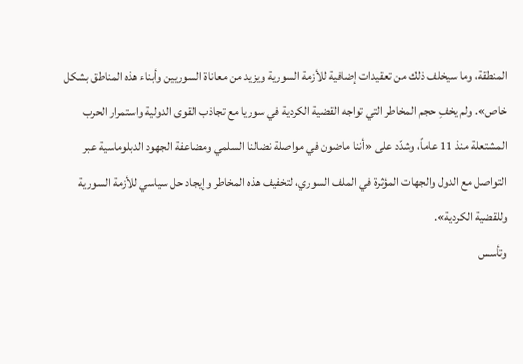المنطقة، وما سيخلف ذلك من تعقيدات إضافية للأزمة السورية ويزيد من معاناة السوريين وأبناء هذه المناطق بشكل خاص». ولم يخفِ حجم المخاطر التي تواجه القضية الكردية في سوريا مع تجاذب القوى الدولية واستمرار الحرب المشتعلة منذ 11 عاماً، وشدّد على «أننا ماضون في مواصلة نضالنا السلمي ومضاعفة الجهود الدبلوماسية عبر التواصل مع الدول والجهات المؤثرة في الملف السوري، لتخفيف هذه المخاطر وإيجاد حل سياسي للأزمة السورية وللقضية الكردية».
وتأسس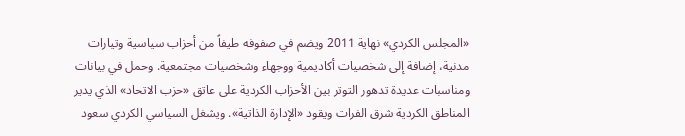«المجلس الكردي» نهاية 2011 ويضم في صفوفه طيفاً من أحزاب سياسية وتيارات مدنية، إضافة إلى شخصيات أكاديمية ووجهاء وشخصيات مجتمعية. وحمل في بيانات ومناسبات عديدة تدهور التوتر بين الأحزاب الكردية على عاتق «حزب الاتحاد» الذي يدير المناطق الكردية شرق الفرات ويقود «الإدارة الذاتية». ويشغل السياسي الكردي سعود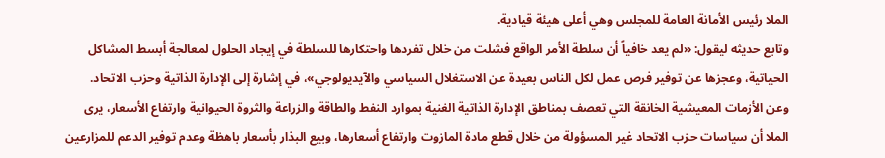الملا رئيس الأمانة العامة للمجلس وهي أعلى هيئة قيادية.
وتابع حديثه ليقول: «لم يعد خافياً أن سلطة الأمر الواقع فشلت من خلال تفردها واحتكارها للسلطة في إيجاد الحلول لمعالجة أبسط المشاكل الحياتية، وعجزها عن توفير فرص عمل لكل الناس بعيدة عن الاستغلال السياسي والآيديولوجي»، في إشارة إلى الإدارة الذاتية وحزب الاتحاد.
وعن الأزمات المعيشية الخانقة التي تعصف بمناطق الإدارة الذاتية الغنية بموارد النفط والطاقة والزراعة والثروة الحيوانية وارتفاع الأسعار، يرى الملا أن سياسات حزب الاتحاد غير المسؤولة من خلال قطع مادة المازوت وارتفاع أسعارها، وبيع البذار بأسعار باهظة وعدم توفير الدعم للمزارعين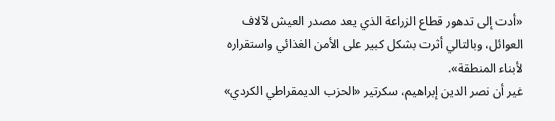«أدت إلى تدهور قطاع الزراعة الذي يعد مصدر العيش لآلاف العوائل، وبالتالي أثرت بشكل كبير على الأمن الغذائي واستقراره لأبناء المنطقة».
غير أن نصر الدين إبراهيم، سكرتير «الحزب الديمقراطي الكردي»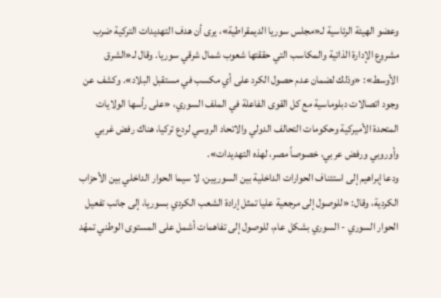وعضو الهيئة الرئاسية لـ«مجلس سوريا الديمقراطية»، يرى أن هدف التهديدات التركية ضرب مشروع الإدارة الذاتية والمكاسب التي حققتها شعوب شمال شرقي سوريا. وقال لـ«الشرق الأوسط»: «وذلك لضمان عدم حصول الكرد على أي مكسب في مستقبل البلاد». وكشف عن وجود اتصالات دبلوماسية مع كل القوى الفاعلة في الملف السوري، «على رأسها الولايات المتحدة الأميركية وحكومات التحالف الدولي والاتحاد الروسي لردع تركيا، هناك رفض غربي وأوروبي ورفض عربي، خصوصاً مصر، لهذه التهديدات».
ودعا إبراهيم إلى استئناف الحوارات الداخلية بين السوريين، لا سيما الحوار الداخلي بين الأحزاب الكردية، وقال: «للوصول إلى مرجعية عليا تمثل إرادة الشعب الكردي بسوريا، إلى جانب تفعيل الحوار السوري - السوري بشكل عام، للوصول إلى تفاهمات أشمل على المستوى الوطني تمهّد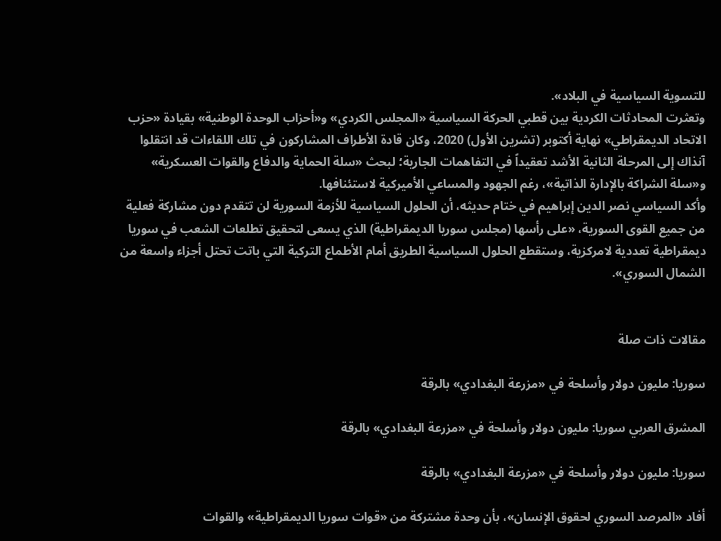للتسوية السياسية في البلاد».
وتعثرت المحادثات الكردية بين قطبي الحركة السياسية «المجلس الكردي» و«أحزاب الوحدة الوطنية» بقيادة «حزب الاتحاد الديمقراطي» نهاية أكتوبر (تشرين الأول) 2020، وكان قادة الأطراف المشاركون في تلك اللقاءات قد انتقلوا آنذاك إلى المرحلة الثانية الأشد تعقيداً في التفاهمات الجارية؛ لبحث «سلة الحماية والدفاع والقوات العسكرية» و«سلة الشراكة بالإدارة الذاتية»، رغم الجهود والمساعي الأميركية لاستئنافها.
وأكد السياسي نصر الدين إبراهيم في ختام حديثه، أن الحلول السياسية للأزمة السورية لن تتقدم دون مشاركة فعلية من جميع القوى السورية، «على رأسها (مجلس سوريا الديمقراطية) الذي يسعى لتحقيق تطلعات الشعب في سوريا ديمقراطية تعددية لامركزية، وستقطع الحلول السياسية الطريق أمام الأطماع التركية التي باتت تحتل أجزاء واسعة من الشمال السوري».


مقالات ذات صلة

سوريا: مليون دولار وأسلحة في «مزرعة البغدادي» بالرقة

المشرق العربي سوريا: مليون دولار وأسلحة في «مزرعة البغدادي» بالرقة

سوريا: مليون دولار وأسلحة في «مزرعة البغدادي» بالرقة

أفاد «المرصد السوري لحقوق الإنسان»، بأن وحدة مشتركة من «قوات سوريا الديمقراطية» والقوات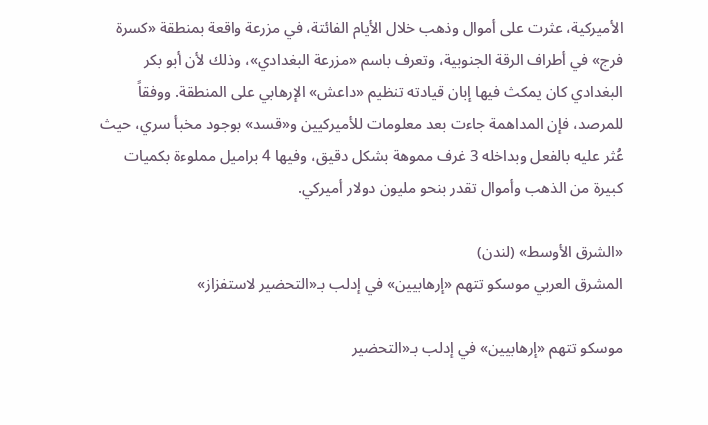الأميركية، عثرت على أموال وذهب خلال الأيام الفائتة، في مزرعة واقعة بمنطقة «كسرة فرج» في أطراف الرقة الجنوبية، وتعرف باسم «مزرعة البغدادي»، وذلك لأن أبو بكر البغدادي كان يمكث فيها إبان قيادته تنظيم «داعش» الإرهابي على المنطقة. ووفقاً للمرصد، فإن المداهمة جاءت بعد معلومات للأميركيين و«قسد» بوجود مخبأ سري، حيث عُثر عليه بالفعل وبداخله 3 غرف مموهة بشكل دقيق، وفيها 4 براميل مملوءة بكميات كبيرة من الذهب وأموال تقدر بنحو مليون دولار أميركي.

«الشرق الأوسط» (لندن)
المشرق العربي موسكو تتهم «إرهابيين» في إدلب بـ«التحضير لاستفزاز»

موسكو تتهم «إرهابيين» في إدلب بـ«التحضير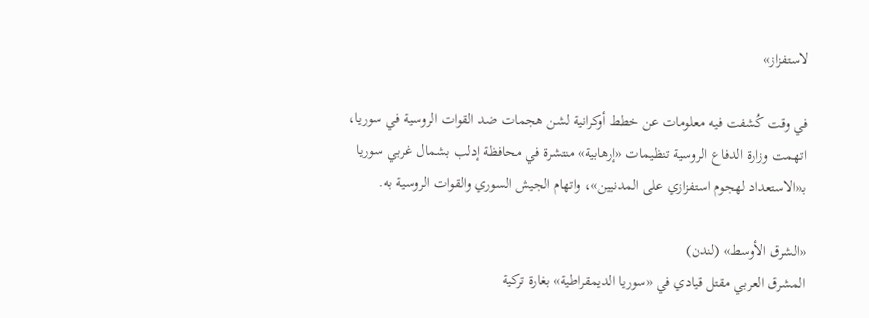لاستفزاز»

في وقت كُشفت فيه معلومات عن خطط أوكرانية لشن هجمات ضد القوات الروسية في سوريا، اتهمت وزارة الدفاع الروسية تنظيمات «إرهابية» منتشرة في محافظة إدلب بشمال غربي سوريا بـ«الاستعداد لهجوم استفزازي على المدنيين»، واتهام الجيش السوري والقوات الروسية به.

«الشرق الأوسط» (لندن)
المشرق العربي مقتل قيادي في «سوريا الديمقراطية» بغارة تركية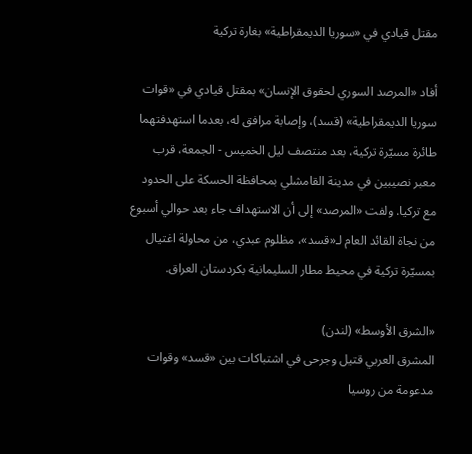مقتل قيادي في «سوريا الديمقراطية» بغارة تركية

أفاد «المرصد السوري لحقوق الإنسان» بمقتل قيادي في «قوات سوريا الديمقراطية» (قسد)، وإصابة مرافق له، بعدما استهدفتهما طائرة مسيّرة تركية، بعد منتصف ليل الخميس - الجمعة، قرب معبر نصيبين في مدينة القامشلي بمحافظة الحسكة على الحدود مع تركيا. ولفت «المرصد» إلى أن الاستهداف جاء بعد حوالي أسبوع من نجاة القائد العام لـ«قسد»، مظلوم عبدي، من محاولة اغتيال بمسيّرة تركية في محيط مطار السليمانية بكردستان العراق.

«الشرق الأوسط» (لندن)
المشرق العربي قتيل وجرحى في اشتباكات بين «قسد» وقوات مدعومة من روسيا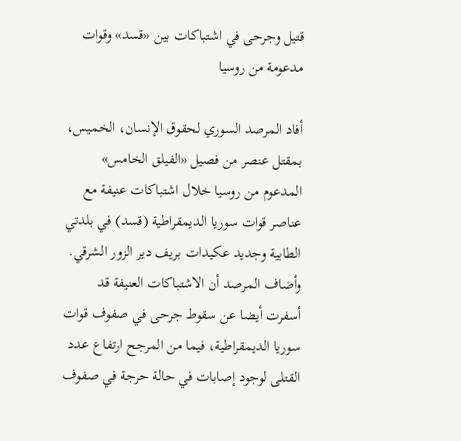قتيل وجرحى في اشتباكات بين «قسد» وقوات مدعومة من روسيا

أفاد المرصد السوري لحقوق الإنسان، الخميس، بمقتل عنصر من فصيل «الفيلق الخامس» المدعوم من روسيا خلال اشتباكات عنيفة مع عناصر قوات سوريا الديمقراطية (قسد) في بلدتي الطابية وجديد عكيدات بريف دير الزور الشرقي. وأضاف المرصد أن الاشتباكات العنيفة قد أسفرت أيضا عن سقوط جرحى في صفوف قوات سوريا الديمقراطية، فيما من المرجح ارتفاع عدد القتلى لوجود إصابات في حالة حرجة في صفوف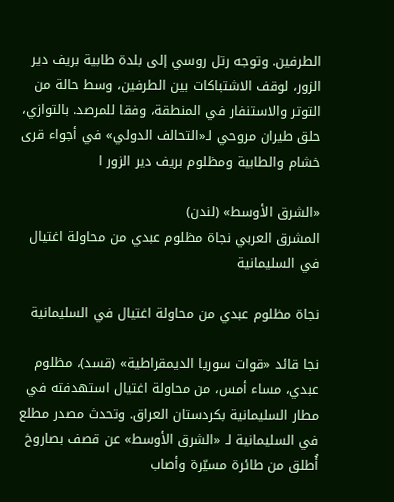الطرفين. وتوجه رتل روسي إلى بلدة طابية بريف دير الزور، لوقف الاشتباكات بين الطرفين، وسط حالة من التوتر والاستنفار في المنطقة، وفقا للمرصد. بالتوازي، حلق طيران مروحي لـ«التحالف الدولي» في أجواء قرى خشام والطابية ومظلوم بريف دير الزور ا

«الشرق الأوسط» (لندن)
المشرق العربي نجاة مظلوم عبدي من محاولة اغتيال في السليمانية

نجاة مظلوم عبدي من محاولة اغتيال في السليمانية

نجا قائد «قوات سوريا الديمقراطية» (قسد)، مظلوم عبدي، مساء أمس، من محاولة اغتيال استهدفته في مطار السليمانية بكردستان العراق. وتحدث مصدر مطلع في السليمانية لـ «الشرق الأوسط» عن قصف بصاروخ أُطلق من طائرة مسيّرة وأصاب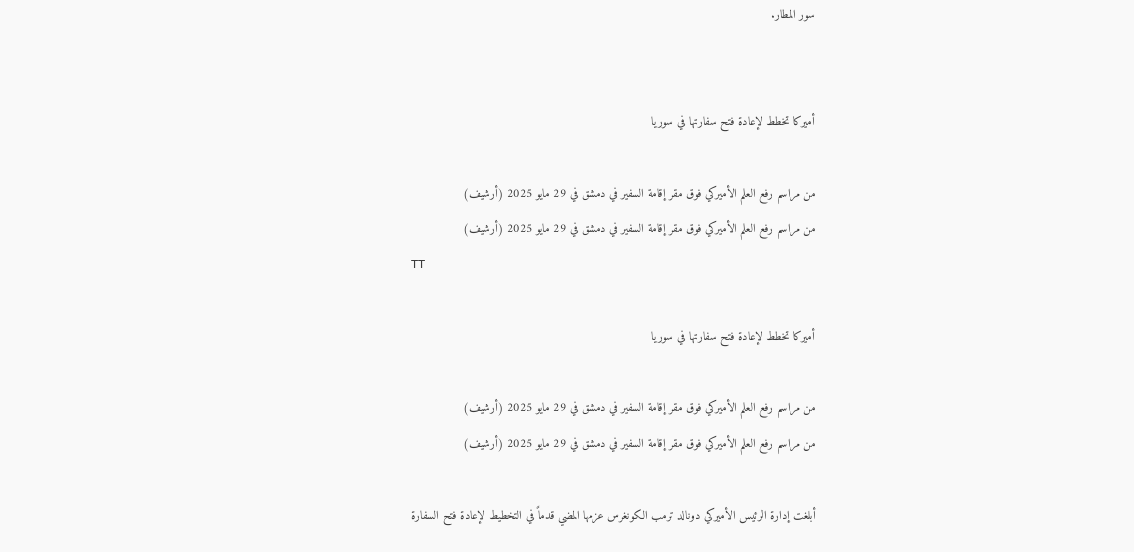سور المطار.


أميركا تخطط لإعادة فتح سفارتها في سوريا

من مراسم رفع العلم الأميركي فوق مقر إقامة السفير في دمشق في 29 مايو 2025 (أرشيف)
من مراسم رفع العلم الأميركي فوق مقر إقامة السفير في دمشق في 29 مايو 2025 (أرشيف)
TT

أميركا تخطط لإعادة فتح سفارتها في سوريا

من مراسم رفع العلم الأميركي فوق مقر إقامة السفير في دمشق في 29 مايو 2025 (أرشيف)
من مراسم رفع العلم الأميركي فوق مقر إقامة السفير في دمشق في 29 مايو 2025 (أرشيف)

أبلغت إدارة الرئيس الأميركي دونالد ترمب الكونغرس عزمها المضي قدماً في التخطيط لإعادة فتح السفارة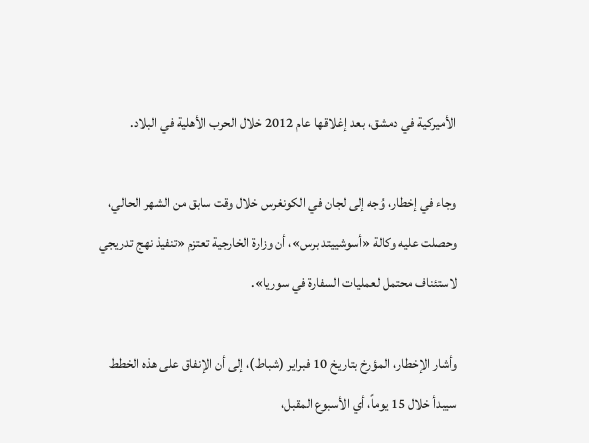الأميركية في دمشق، بعد إغلاقها عام 2012 خلال الحرب الأهلية في البلاد.

وجاء في إخطار، وُجه إلى لجان في الكونغرس خلال وقت سابق من الشهر الحالي، وحصلت عليه وكالة «أسوشييتد برس»، أن وزارة الخارجية تعتزم «تنفيذ نهج تدريجي لاستئناف محتمل لعمليات السفارة في سوريا».

وأشار الإخطار، المؤرخ بتاريخ 10 فبراير (شباط)، إلى أن الإنفاق على هذه الخطط سيبدأ خلال 15 يوماً، أي الأسبوع المقبل،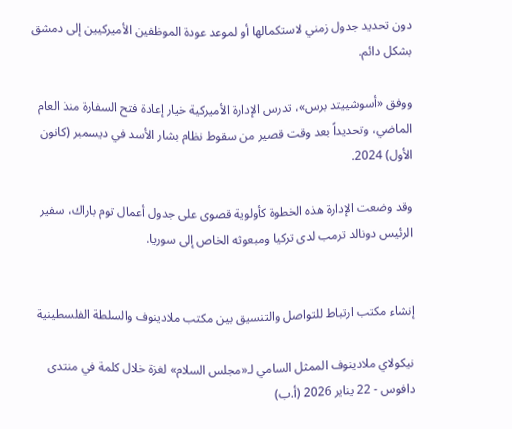دون تحديد جدول زمني لاستكمالها أو لموعد عودة الموظفين الأميركيين إلى دمشق بشكل دائم.

ووفق «أسوشييتد برس»، تدرس الإدارة الأميركية خيار إعادة فتح السفارة منذ العام الماضي، وتحديداً بعد وقت قصير من سقوط نظام بشار الأسد في ديسمبر (كانون الأول) 2024.

وقد وضعت الإدارة هذه الخطوة كأولوية قصوى على جدول أعمال توم باراك، سفير الرئيس دونالد ترمب لدى تركيا ومبعوثه الخاص إلى سوريا.


إنشاء مكتب ارتباط للتواصل والتنسيق بين مكتب ملادينوف والسلطة الفلسطينية

نيكولاي ملادينوف الممثل السامي لـ«مجلس السلام» لغزة خلال كلمة في منتدى دافوس - 22 يناير 2026 (أ.ب)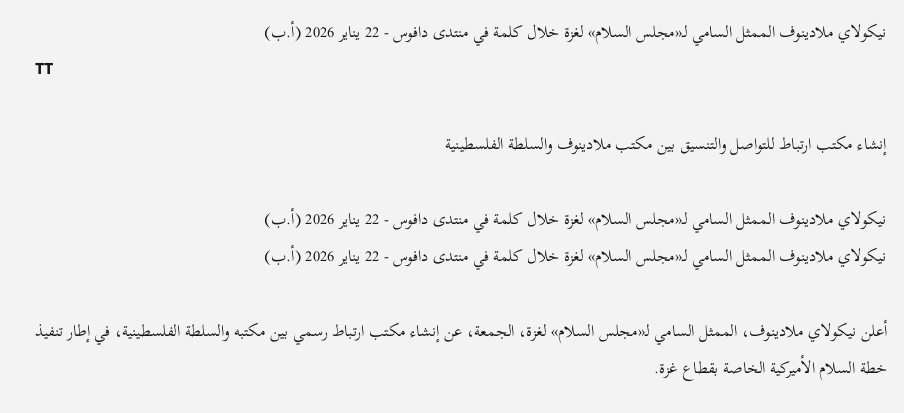نيكولاي ملادينوف الممثل السامي لـ«مجلس السلام» لغزة خلال كلمة في منتدى دافوس - 22 يناير 2026 (أ.ب)
TT

إنشاء مكتب ارتباط للتواصل والتنسيق بين مكتب ملادينوف والسلطة الفلسطينية

نيكولاي ملادينوف الممثل السامي لـ«مجلس السلام» لغزة خلال كلمة في منتدى دافوس - 22 يناير 2026 (أ.ب)
نيكولاي ملادينوف الممثل السامي لـ«مجلس السلام» لغزة خلال كلمة في منتدى دافوس - 22 يناير 2026 (أ.ب)

أعلن نيكولاي ملادينوف، الممثل السامي لـ«مجلس السلام» لغزة، الجمعة، عن إنشاء مكتب ارتباط رسمي بين مكتبه والسلطة الفلسطينية، في إطار تنفيذ خطة السلام الأميركية الخاصة بقطاع غزة.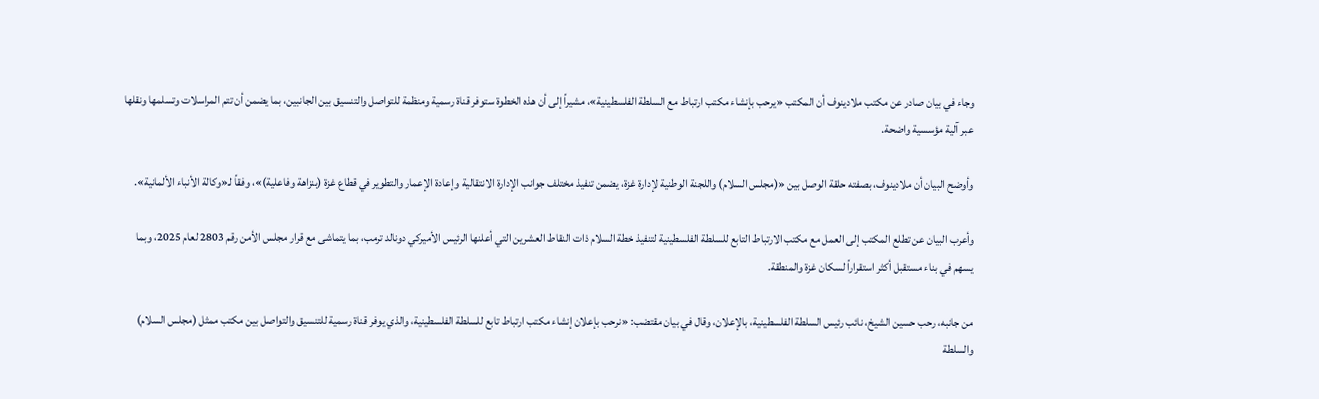وجاء في بيان صادر عن مكتب ملادينوف أن المكتب «يرحب بإنشاء مكتب ارتباط مع السلطة الفلسطينية»، مشيراً إلى أن هذه الخطوة ستوفر قناة رسمية ومنظمة للتواصل والتنسيق بين الجانبين، بما يضمن أن تتم المراسلات وتسلمها ونقلها عبر آلية مؤسسية واضحة.

وأوضح البيان أن ملادينوف، بصفته حلقة الوصل بين «(مجلس السلام) واللجنة الوطنية لإدارة غزة، يضمن تنفيذ مختلف جوانب الإدارة الانتقالية وإعادة الإعمار والتطوير في قطاع غزة (بنزاهة وفاعلية)»، وفقاً لـ«وكالة الأنباء الألمانية».

وأعرب البيان عن تطلع المكتب إلى العمل مع مكتب الارتباط التابع للسلطة الفلسطينية لتنفيذ خطة السلام ذات النقاط العشرين التي أعلنها الرئيس الأميركي دونالد ترمب، بما يتماشى مع قرار مجلس الأمن رقم 2803 لعام 2025، وبما يسهم في بناء مستقبل أكثر استقراراً لسكان غزة والمنطقة.

من جانبه، رحب حسين الشيخ، نائب رئيس السلطة الفلسطينية، بالإعلان، وقال في بيان مقتضب: «نرحب بإعلان إنشاء مكتب ارتباط تابع للسلطة الفلسطينية، والذي يوفر قناة رسمية للتنسيق والتواصل بين مكتب ممثل (مجلس السلام) والسلطة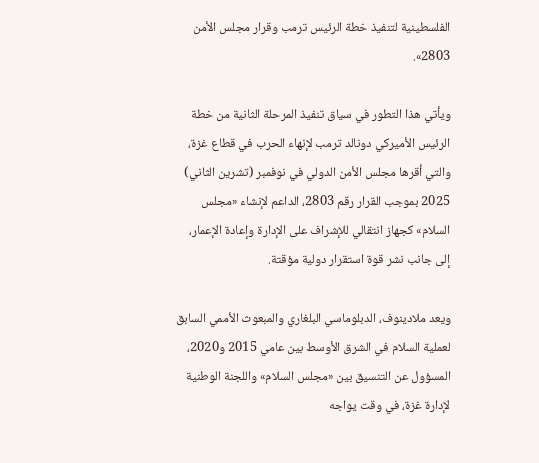الفلسطينية لتنفيذ خطة الرئيس ترمب وقرار مجلس الأمن 2803».

ويأتي هذا التطور في سياق تنفيذ المرحلة الثانية من خطة الرئيس الأميركي دونالد ترمب لإنهاء الحرب في قطاع غزة، والتي أقرها مجلس الأمن الدولي في نوفمبر (تشرين الثاني) 2025 بموجب القرار رقم 2803، الداعم لإنشاء «مجلس السلام» كجهاز انتقالي للإشراف على الإدارة وإعادة الإعمار، إلى جانب نشر قوة استقرار دولية مؤقتة.

ويعد ملادينوف، الدبلوماسي البلغاري والمبعوث الأممي السابق لعملية السلام في الشرق الأوسط بين عامي 2015 و2020، المسؤول عن التنسيق بين «مجلس السلام» واللجنة الوطنية لإدارة غزة، في وقت يواجه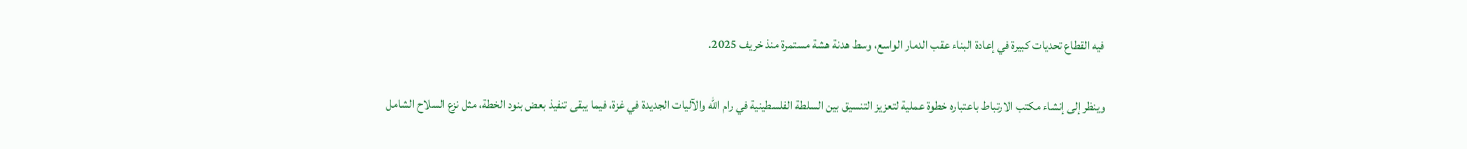فيه القطاع تحديات كبيرة في إعادة البناء عقب الدمار الواسع، وسط هدنة هشة مستمرة منذ خريف 2025.

وينظر إلى إنشاء مكتب الارتباط باعتباره خطوة عملية لتعزيز التنسيق بين السلطة الفلسطينية في رام الله والآليات الجديدة في غزة، فيما يبقى تنفيذ بعض بنود الخطة، مثل نزع السلاح الشامل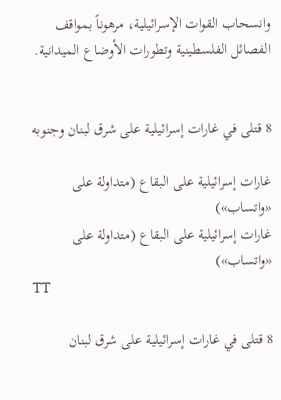وانسحاب القوات الإسرائيلية، مرهوناً بمواقف الفصائل الفلسطينية وتطورات الأوضاع الميدانية.


8 قتلى في غارات إسرائيلية على شرق لبنان وجنوبه

غارات إسرائيلية على البقاع (متداولة على «واتساب»)
غارات إسرائيلية على البقاع (متداولة على «واتساب»)
TT

8 قتلى في غارات إسرائيلية على شرق لبنان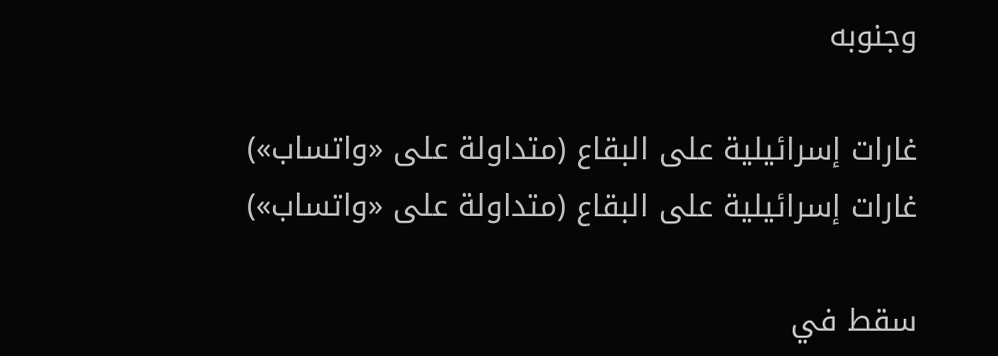وجنوبه

غارات إسرائيلية على البقاع (متداولة على «واتساب»)
غارات إسرائيلية على البقاع (متداولة على «واتساب»)

سقط في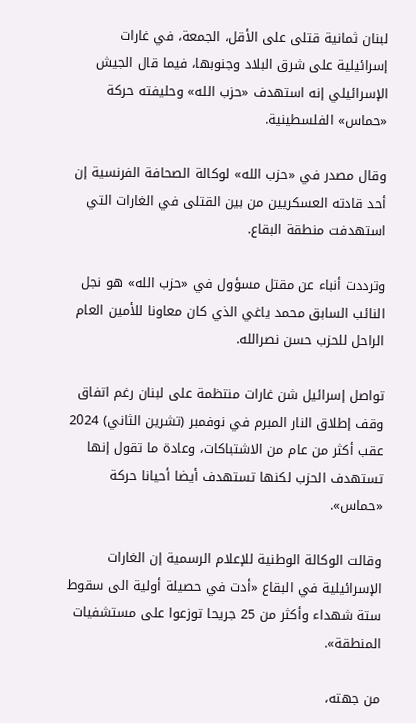لبنان ثمانية قتلى على الأقل، الجمعة، في غارات إسرائيلية على شرق البلاد وجنوبها، فيما قال الجيش الإسرائيلي إنه استهدف «حزب الله» وحليفته حركة «حماس» الفلسطينية.

وقال مصدر في «حزب الله» لوكالة الصحافة الفرنسية إن أحد قادته العسكريين من بين القتلى في الغارات التي استهدفت منطقة البقاع.

وترددت أنباء عن مقتل مسؤول في «حزب الله» هو نجل النائب السابق محمد ياغي الذي كان معاونا للأمين العام الراحل للحزب حسن نصرالله.

تواصل إسرائيل شن غارات منتظمة على لبنان رغم اتفاق وقف إطلاق النار المبرم في نوفمبر (تشرين الثاني) 2024 عقب أكثر من عام من الاشتباكات، وعادة ما تقول إنها تستهدف الحزب لكنها تستهدف أيضا أحيانا حركة «حماس».

وقالت الوكالة الوطنية للإعلام الرسمية إن الغارات الإسرائيلية في البقاع «أدت في حصيلة أولية الى سقوط ستة شهداء وأكثر من 25 جريحا توزعوا على مستشفيات المنطقة».

من جهته،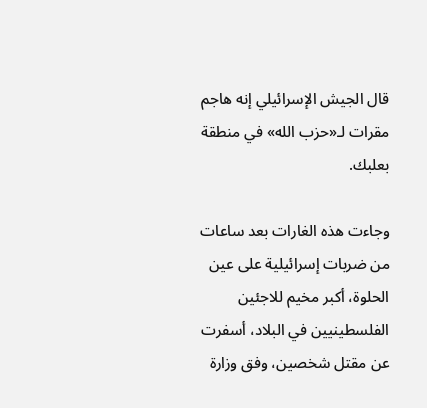قال الجيش الإسرائيلي إنه هاجم مقرات لـ«حزب الله» في منطقة بعلبك.

وجاءت هذه الغارات بعد ساعات من ضربات إسرائيلية على عين الحلوة، أكبر مخيم للاجئين الفلسطينيين في البلاد، أسفرت عن مقتل شخصين، وفق وزارة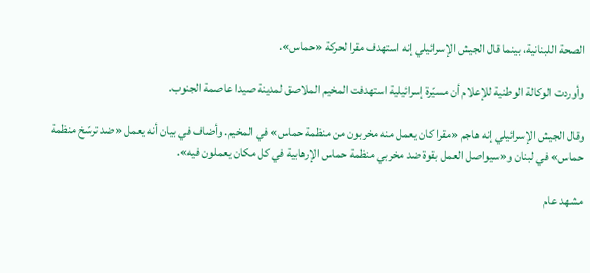الصحة اللبنانية، بينما قال الجيش الإسرائيلي إنه استهدف مقرا لحركة «حماس».

وأوردت الوكالة الوطنية للإعلام أن مسيّرة إسرائيلية استهدفت المخيم الملاصق لمدينة صيدا عاصمة الجنوب.

وقال الجيش الإسرائيلي إنه هاجم «مقرا كان يعمل منه مخربون من منظمة حماس» في المخيم. وأضاف في بيان أنه يعمل «ضد ترسّخ منظمة حماس» في لبنان و«سيواصل العمل بقوة ضد مخربي منظمة حماس الإرهابية في كل مكان يعملون فيه».

مشهد عام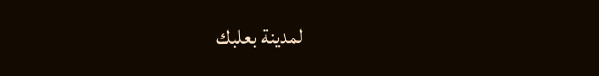لمدينة بعلبك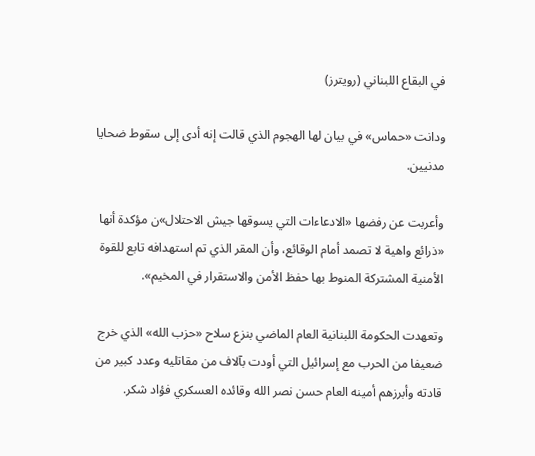في البقاع اللبناني (رويترز)

ودانت «حماس» في بيان لها الهجوم الذي قالت إنه أدى إلى سقوط ضحايا مدنيين.

وأعربت عن رفضها «الادعاءات التي يسوقها جيش الاحتلال»ن مؤكدة أنها «ذرائع واهية لا تصمد أمام الوقائع، وأن المقر الذي تم استهدافه تابع للقوة الأمنية المشتركة المنوط بها حفظ الأمن والاستقرار في المخيم».

وتعهدت الحكومة اللبنانية العام الماضي بنزع سلاح «حزب الله» الذي خرج ضعيفا من الحرب مع إسرائيل التي أودت بآلاف من مقاتليه وعدد كبير من قادته وأبرزهم أمينه العام حسن نصر الله وقائده العسكري فؤاد شكر.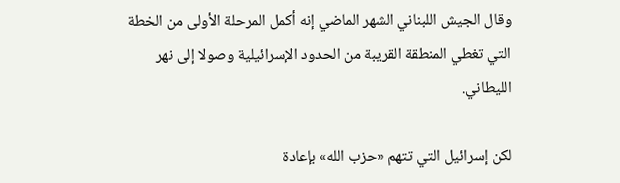وقال الجيش اللبناني الشهر الماضي إنه أكمل المرحلة الأولى من الخطة التي تغطي المنطقة القريبة من الحدود الإسرائيلية وصولا إلى نهر الليطاني.

لكن إسرائيل التي تتهم «حزب الله» بإعادة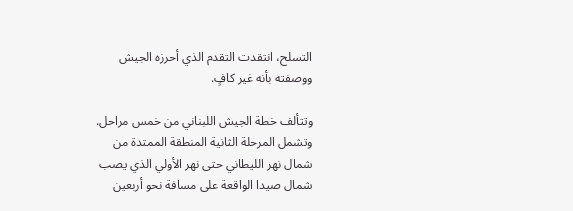التسلح، انتقدت التقدم الذي أحرزه الجيش ووصفته بأنه غير كافٍ.

وتتألف خطة الجيش اللبناني من خمس مراحل. وتشمل المرحلة الثانية المنطقة الممتدة من شمال نهر الليطاني حتى نهر الأولي الذي يصب شمال صيدا الواقعة على مسافة نحو أربعين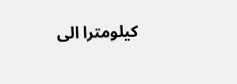كيلومترا الى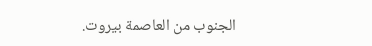الجنوب من العاصمة بيروت.